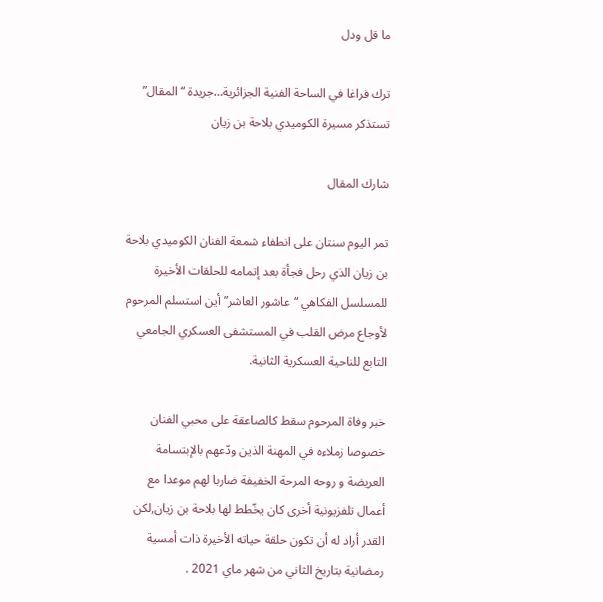ما قل ودل

ترك فراغا في الساحة الفنية الجزائرية…جريدة “المقال” تستذكر مسيرة الكوميدي بلاحة بن زيان

شارك المقال

تمر اليوم سنتان على انطفاء شمعة الفنان الكوميدي بلاحة بن زيان الذي رحل فجأة بعد إتمامه للحلقات الأخيرة للمسلسل الفكاهي “عاشور العاشر” أين استسلم المرحوم لأوجاع مرض القلب في المستشفى العسكري الجامعي التابع للناحية العسكرية الثانية.

خبر وفاة المرحوم سقط كالصاعقة على محبي الفنان خصوصا زملاءه في المهنة الذين ودّعهم بالإبتسامة العريضة و روحه المرحة الخفيفة ضاربا لهم موعدا مع أعمال تلفزيونية أخرى كان يخّطط لها بلاحة بن زيان,لكن القدر أراد له أن تكون حلقة حياته الأخيرة ذات أمسية رمضانية بتاريخ الثاني من شهر ماي 2021 .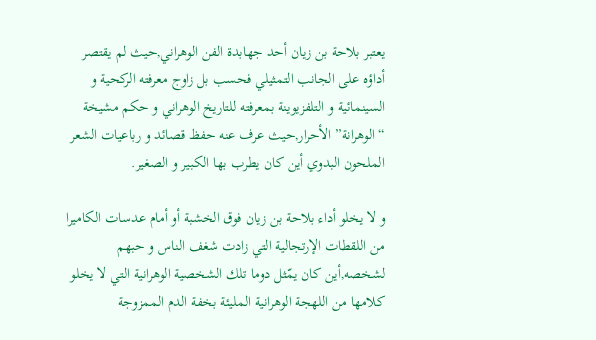يعتبر بلاحة بن زيان أحد جهابدة الفن الوهراني,حيث لم يقتصر أداؤه على الجانب التمثيلي فحسب بل زاوج معرفته الركحية و السينمائية و التلفزيوينة بمعرفته للتاريخ الوهراني و حكم مشيخة “الوهرانة” الأحرار,حيث عرف عنه حفظ قصائد و رباعيات الشعر الملحون البدوي أين كان يطرب بها الكبير و الصغير.

و لا يخلو أداء بلاحة بن زيان فوق الخشبة أو أمام عدسات الكاميرا من اللقطات الإرتجالية التي زادت شغف الناس و حبهم لشخصه,أين كان يمّثل دوما تلك الشخصية الوهرانية التي لا يخلو كلامها من اللهجة الوهرانية المليئة بخفة الدم الممزوجة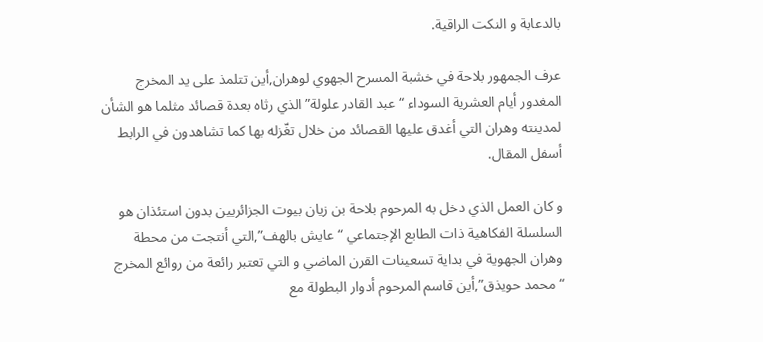بالدعابة و النكت الراقية.

عرف الجمهور بلاحة في خشبة المسرح الجهوي لوهران,أين تتلمذ على يد المخرج المغدور أيام العشرية السوداء “عبد القادر علولة” الذي رثاه بعدة قصائد مثلما هو الشأن لمدينته وهران التي أغدق عليها القصائد من خلال تغّزله بها كما تشاهدون في الرابط أسفل المقال.

و كان العمل الذي دخل به المرحوم بلاحة بن زيان بيوت الجزائريين بدون استئذان هو السلسلة الفكاهية ذات الطابع الإجتماعي “عايش بالهف”,التي أنتجت من محطة وهران الجهوية في بداية تسعينات القرن الماضي و التي تعتبر رائعة من روائع المخرج “محمد حويذق”,أين قاسم المرحوم أدوار البطولة مع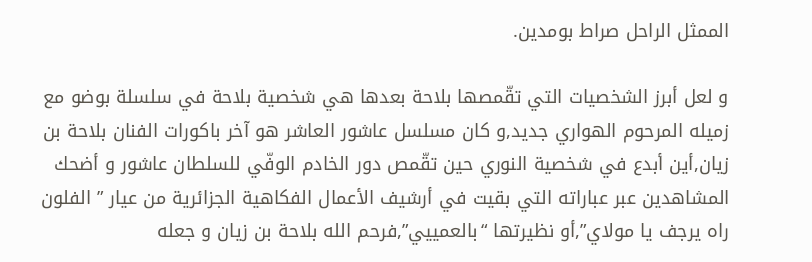الممثل الراحل صراط بومدين.

و لعل أبرز الشخصيات التي تقّمصها بلاحة بعدها هي شخصية بلاحة في سلسلة بوضو مع زميله المرحوم الهواري جديد,و كان مسلسل عاشور العاشر هو آخر باكورات الفنان بلاحة بن زيان,أين أبدع في شخصية النوري حين تقّمص دور الخادم الوفّي للسلطان عاشور و أضحك المشاهدين عبر عباراته التي بقيت في أرشيف الأعمال الفكاهية الجزائرية من عيار ” الفلون راه يرجف يا مولاي”,أو نظيرتها “بالعمييي”,فرحم الله بلاحة بن زيان و جعله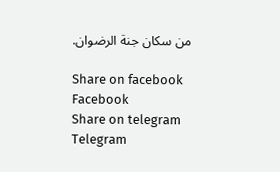من سكان جنة الرضوان.

Share on facebook
Facebook
Share on telegram
Telegram